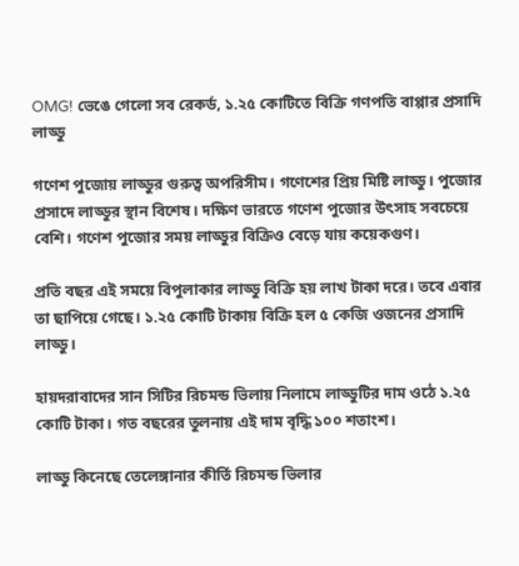OMG! ভেঙে গেলো সব রেকর্ড, ১.২৫ কোটিতে বিক্রি গণপতি বাপ্পার প্রসাদি লাড্ডু

গণেশ পুজোয় লাড্ডুর গুরুত্ব অপরিসীম। গণেশের প্রিয় মিষ্টি লাড্ডু। পুজোর প্রসাদে লাড্ডুর স্থান বিশেষ। দক্ষিণ ভারতে গণেশ পুজোর উৎসাহ সবচেয়ে বেশি। গণেশ পুজোর সময় লাড্ডুর বিক্রিও বেড়ে যায় কয়েকগুণ।

প্রতি বছর এই সময়ে বিপুলাকার লাড্ডু বিক্রি হয় লাখ টাকা দরে। তবে এবার তা ছাপিয়ে গেছে। ১.২৫ কোটি টাকায় বিক্রি হল ৫ কেজি ওজনের প্রসাদি লাড্ডু।

হায়দরাবাদের সান সিটির রিচমন্ড ভিলায় নিলামে লাড্ডুটির দাম ওঠে ১.২৫ কোটি টাকা। গত বছরের তুলনায় এই দাম বৃদ্ধি ১০০ শতাংশ।

লাড্ডু কিনেছে তেলেঙ্গানার কীর্তি রিচমন্ড ভিলার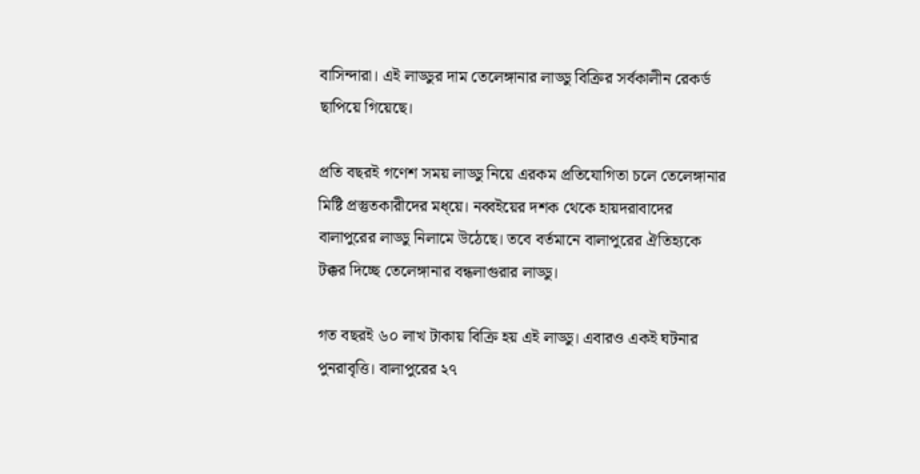বাসিন্দারা। এই লাড্ডুর দাম তেলেঙ্গানার লাড্ডু বিক্রির সর্বকালীন রেকর্ড ছাপিয়ে গিয়েছে।

প্রতি বছরই গণেশ সময় লাড্ডু নিয়ে এরকম প্রতিযোগিতা চলে তেলেঙ্গানার মিষ্টি প্রস্তুতকারীদের মধ্য়ে। নব্বইয়ের দশক থেকে হায়দরাবাদের বালাপুরের লাড্ডু নিলামে উঠেছে। তবে বর্তমানে বালাপুরের ঐতিহ্যকে টক্কর দিচ্ছে তেলেঙ্গানার বন্ধলাগুরার লাড্ডু।

গত বছরই ৬০ লাখ টাকায় বিক্রি হয় এই লাড্ডু। এবারও একই ঘটনার পুনরাবৃত্তি। বালাপুরের ২৭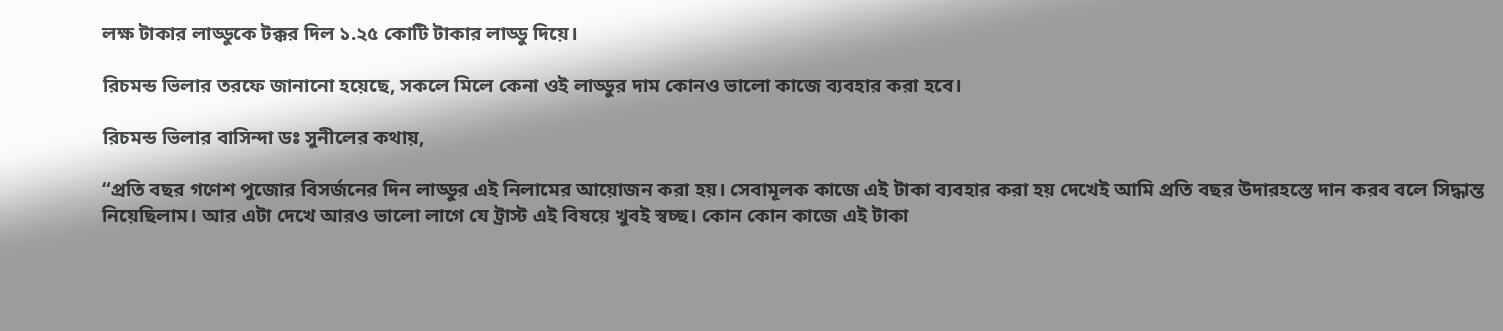লক্ষ টাকার লাড্ডুকে টক্কর দিল ১.২৫ কোটি টাকার লাড্ডু দিয়ে।

রিচমন্ড ভিলার তরফে জানানো হয়েছে, সকলে মিলে কেনা ওই লাড্ডুর দাম কোনও ভালো কাজে ব্যবহার করা হবে।

রিচমন্ড ভিলার বাসিন্দা ডঃ সুনীলের কথায়,

“প্রতি বছর গণেশ পুজোর বিসর্জনের দিন লাড্ডুর এই নিলামের আয়োজন করা হয়। সেবামূলক কাজে এই টাকা ব্যবহার করা হয় দেখেই আমি প্রতি বছর উদারহস্তে দান করব বলে সিদ্ধান্ত নিয়েছিলাম। আর এটা দেখে আরও ভালো লাগে যে ট্রাস্ট এই বিষয়ে খুবই স্বচ্ছ। কোন কোন কাজে এই টাকা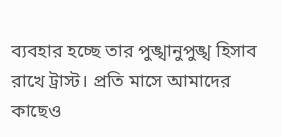ব্যবহার হচ্ছে তার পুঙ্খানুপুঙ্খ হিসাব রাখে ট্রাস্ট। প্রতি মাসে আমাদের কাছেও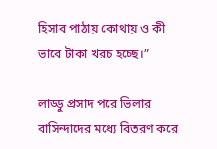হিসাব পাঠায় কোথায় ও কী ভাবে টাকা খরচ হচ্ছে।”

লাড্ডু প্রসাদ পরে ভিলার বাসিন্দাদের মধ্যে বিতরণ করে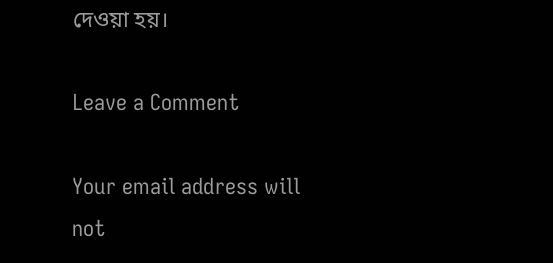দেওয়া হয়।

Leave a Comment

Your email address will not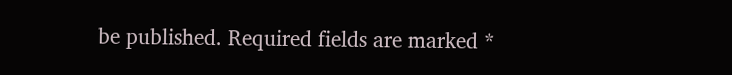be published. Required fields are marked *